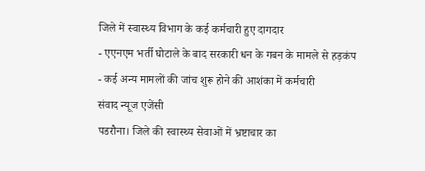जिले में स्वास्थ्य विभाग के कई कर्मचारी हुए दागदार
- एएनएम भर्ती घोटाले के बाद सरकारी धन के गबन के मामले से हड़कंप
- कई अन्य मामलों की जांच शुरू होने की आशंका में कर्मचारी
संवाद न्यूज एजेंसी
पडरौना। जिले की स्वास्थ्य सेवाओं में भ्रष्टाचार का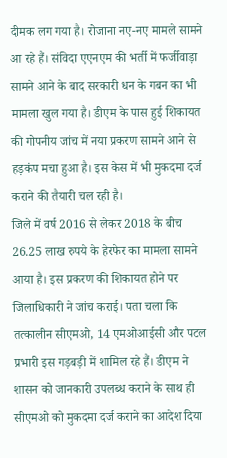दीमक लग गया है। रोजाना नए-नए मामले सामने आ रहे हैं। संविदा एएनएम की भर्ती में फर्जीवाड़ा सामने आने के बाद सरकारी धन के गबन का भी मामला खुल गया है। डीएम के पास हुई शिकायत की गोपनीय जांच में नया प्रकरण सामने आने से हड़कंप मचा हुआ है। इस केस में भी मुकदमा दर्ज कराने की तैयारी चल रही है।
जिले में वर्ष 2016 से लेकर 2018 के बीच 26.25 लाख रुपये के हेरफेर का मामला सामने आया है। इस प्रकरण की शिकायत होने पर जिलाधिकारी ने जांच कराई। पता चला कि तत्कालीन सीएमओ, 14 एमओआईसी और पटल प्रभारी इस गड़बड़ी में शामिल रहे हैं। डीएम ने शासन को जानकारी उपलब्ध कराने के साथ ही सीएमओ को मुकदमा दर्ज कराने का आदेश दिया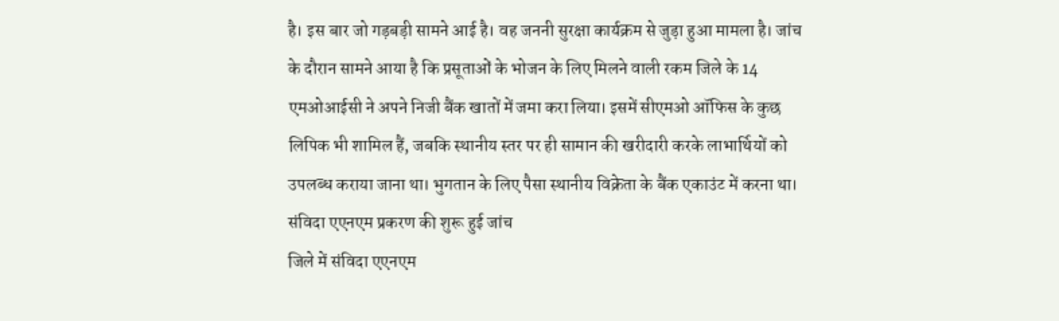है। इस बार जो गड़बड़ी सामने आई है। वह जननी सुरक्षा कार्यक्रम से जुड़ा हुआ मामला है। जांच के दौरान सामने आया है कि प्रसूताओं के भोजन के लिए मिलने वाली रकम जिले के 14 एमओआईसी ने अपने निजी बैंक खातों में जमा करा लिया। इसमें सीएमओ ऑफिस के कुछ लिपिक भी शामिल हैं, जबकि स्थानीय स्तर पर ही सामान की खरीदारी करके लाभार्थियों को उपलब्ध कराया जाना था। भुगतान के लिए पैसा स्थानीय विक्रेता के बैंक एकाउंट में करना था।
संविदा एएनएम प्रकरण की शुरू हुई जांच
जिले में संविदा एएनएम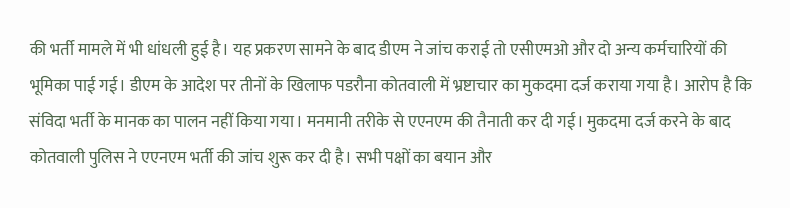की भर्ती मामले में भी धांधली हुई है। यह प्रकरण सामने के बाद डीएम ने जांच कराई तो एसीएमओ और दो अन्य कर्मचारियों की भूमिका पाई गई। डीएम के आदेश पर तीनों के खिलाफ पडरौना कोतवाली में भ्रष्टाचार का मुकदमा दर्ज कराया गया है। आरोप है कि संविदा भर्ती के मानक का पालन नहीं किया गया। मनमानी तरीके से एएनएम की तैनाती कर दी गई। मुकदमा दर्ज करने के बाद कोतवाली पुलिस ने एएनएम भर्ती की जांच शुरू कर दी है। सभी पक्षों का बयान और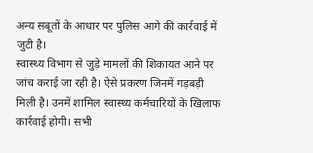अन्य सबूतों के आधार पर पुलिस आगे की कार्रवाई में जुटी है।
स्वास्थ्य विभाग से जुड़े मामलों की शिकायत आने पर जांच कराई जा रही है। ऐसे प्रकरण जिनमें गड़बड़ी मिली है। उनमें शामिल स्वास्थ्य कर्मचारियों के खिलाफ कार्रवाई होगी। सभी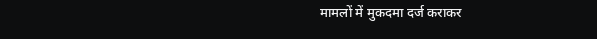मामलों में मुकदमा दर्ज कराकर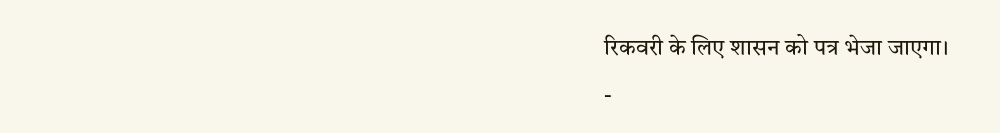रिकवरी के लिए शासन को पत्र भेजा जाएगा।
-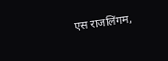एस राजलिंगम,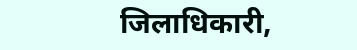जिलाधिकारी,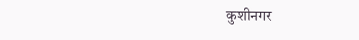कुशीनगर